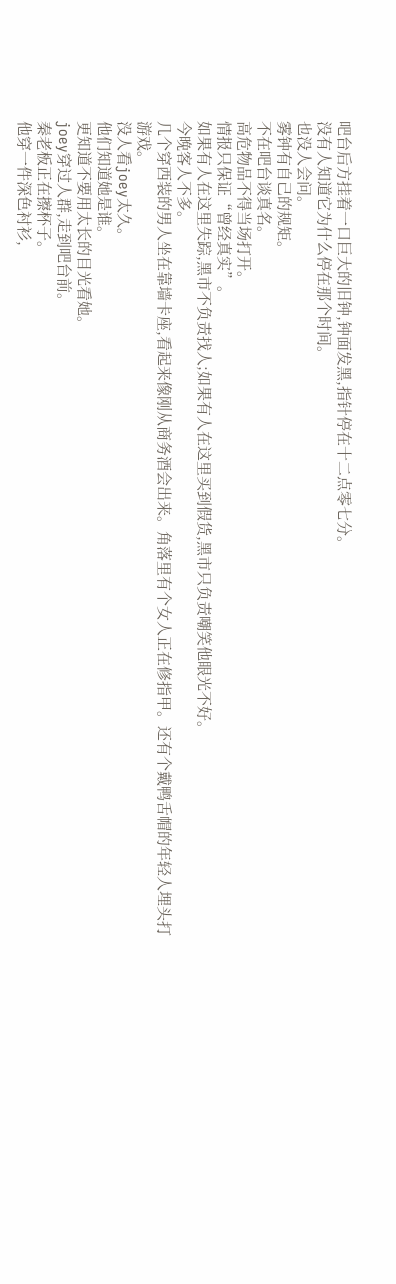吧台后方挂着一口巨大的旧钟,钟面发黑,指针停在十二点零七分。
没有人知道它为什么停在那个时间。
也没人会问。
雾钟有自己的规矩。
不在吧台谈真名。
高危物品不得当场打开。
情报只保证“曾经真实”。
如果有人在这里失踪,黑市不负责找人;如果有人在这里买到假货,黑市只负责嘲笑他眼光不好。
今晚客人不多。
几个穿西装的男人坐在靠墙卡座,看起来像刚从商务酒会出来。角落里有个女人正在修指甲。还有个戴鸭舌帽的年轻人埋头打游戏。
没人看joey太久。
他们知道她是谁。
更知道不要用太长的目光看她。
joey穿过人群,走到吧台前。
秦老板正在擦杯子。
他穿一件深色衬衫,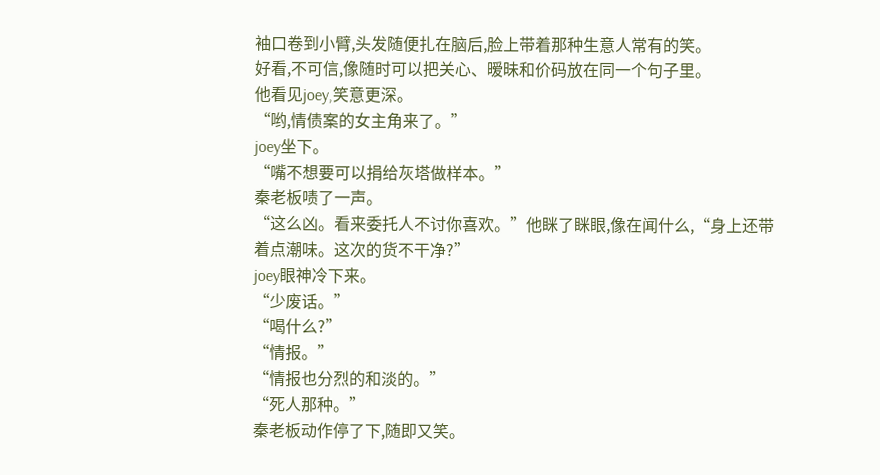袖口卷到小臂,头发随便扎在脑后,脸上带着那种生意人常有的笑。
好看,不可信,像随时可以把关心、暧昧和价码放在同一个句子里。
他看见joey,笑意更深。
“哟,情债案的女主角来了。”
joey坐下。
“嘴不想要可以捐给灰塔做样本。”
秦老板啧了一声。
“这么凶。看来委托人不讨你喜欢。”他眯了眯眼,像在闻什么,“身上还带着点潮味。这次的货不干净?”
joey眼神冷下来。
“少废话。”
“喝什么?”
“情报。”
“情报也分烈的和淡的。”
“死人那种。”
秦老板动作停了下,随即又笑。